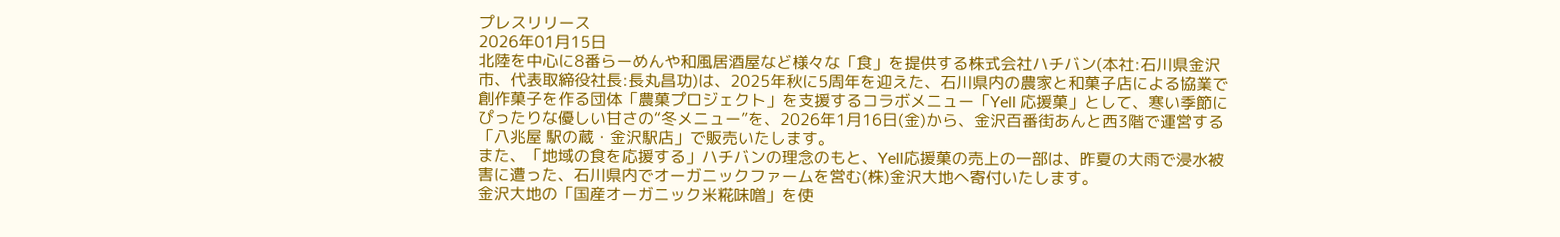プレスリリース
2026年01月15日
北陸を中心に8番らーめんや和風居酒屋など様々な「食」を提供する株式会社ハチバン(本社:石川県金沢市、代表取締役社長:長丸昌功)は、2025年秋に5周年を迎えた、石川県内の農家と和菓子店による協業で創作菓子を作る団体「農菓プロジェクト」を支援するコラボメニュー「Yell 応援菓」として、寒い季節にぴったりな優しい甘さの“冬メニュー”を、2026年1月16日(金)から、金沢百番街あんと西3階で運営する「八兆屋 駅の蔵・金沢駅店」で販売いたします。
また、「地域の食を応援する」ハチバンの理念のもと、Yell応援菓の売上の一部は、昨夏の大雨で浸水被害に遭った、石川県内でオーガニックファームを営む(株)金沢大地へ寄付いたします。
金沢大地の「国産オーガニック米糀味噌」を使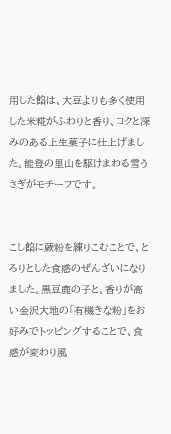用した餡は、大豆よりも多く使用した米糀がふわりと香り、コクと深みのある上生菓子に仕上げました。能登の里山を駆けまわる雪うさぎがモチーフです。


こし餡に蕨粉を練りこむことで、とろりとした食感のぜんざいになりました。黒豆鹿の子と、香りが高い金沢大地の「有機きな粉」をお好みでトッピングすることで、食感が変わり風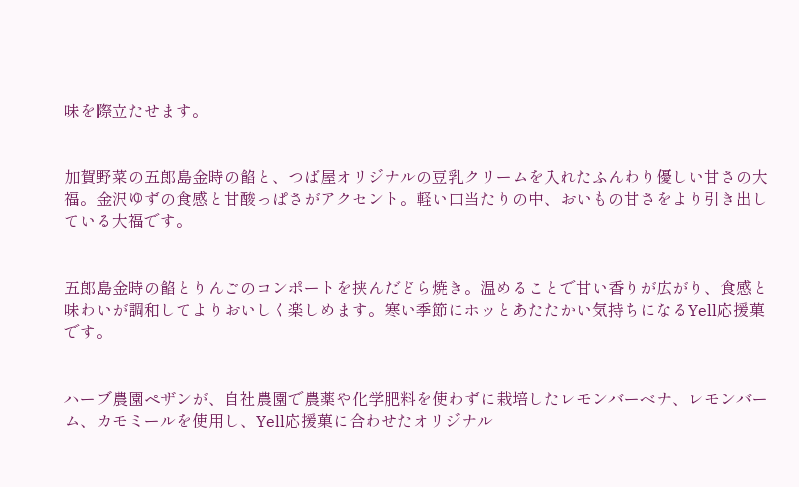味を際立たせます。


加賀野菜の五郎島金時の餡と、つば屋オリジナルの豆乳クリームを入れたふんわり優しい甘さの大福。金沢ゆずの食感と甘酸っぱさがアクセント。軽い口当たりの中、おいもの甘さをより引き出している大福です。


五郎島金時の餡とりんごのコンポートを挟んだどら焼き。温めることで甘い香りが広がり、食感と味わいが調和してよりおいしく楽しめます。寒い季節にホッとあたたかい気持ちになるYell応援菓です。


ハーブ農園ペザンが、自社農園で農薬や化学肥料を使わずに栽培したレモンバーベナ、レモンバーム、カモミールを使用し、Yell応援菓に合わせたオリジナル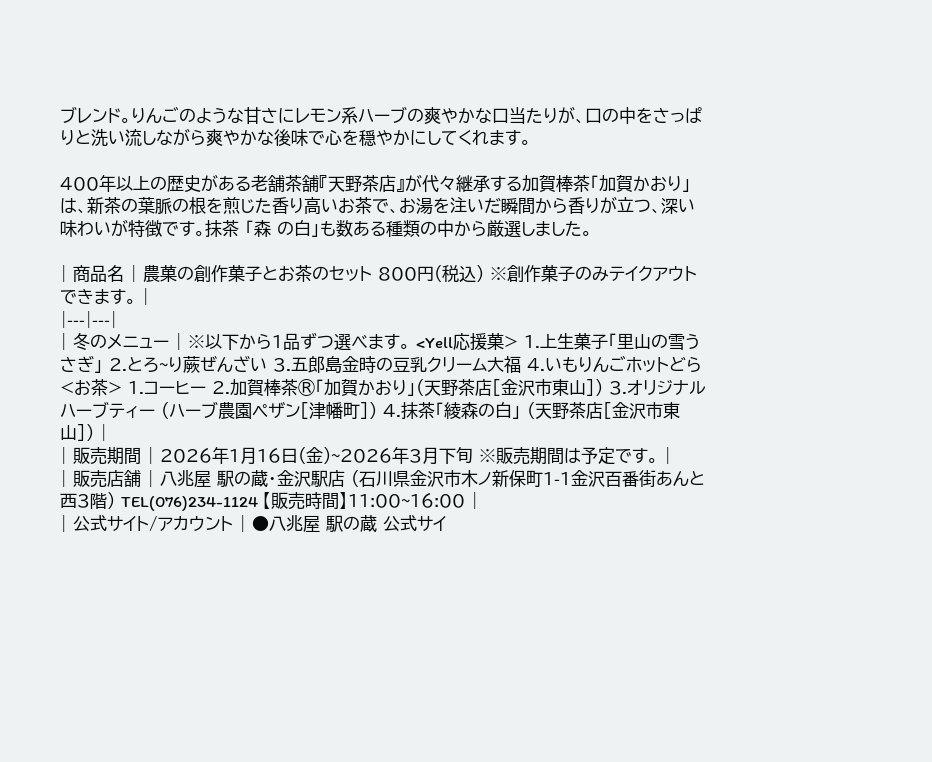ブレンド。りんごのような甘さにレモン系ハーブの爽やかな口当たりが、口の中をさっぱりと洗い流しながら爽やかな後味で心を穏やかにしてくれます。

400年以上の歴史がある老舗茶舗『天野茶店』が代々継承する加賀棒茶「加賀かおり」は、新茶の葉脈の根を煎じた香り高いお茶で、お湯を注いだ瞬間から香りが立つ、深い味わいが特徴です。抹茶 「森 の白」も数ある種類の中から厳選しました。

| 商品名 | 農菓の創作菓子とお茶のセット 800円(税込) ※創作菓子のみテイクアウトできます。 |
|---|---|
| 冬のメニュー | ※以下から1品ずつ選べます。 <Yell応援菓> 1.上生菓子「里山の雪うさぎ」 2.とろ~り蕨ぜんざい 3.五郎島金時の豆乳クリーム大福 4.いもりんごホットどら <お茶> 1.コーヒー 2.加賀棒茶®「加賀かおり」(天野茶店[金沢市東山]) 3.オリジナルハーブティー (ハーブ農園ペザン[津幡町]) 4.抹茶「綾森の白」 (天野茶店[金沢市東山]) |
| 販売期間 | 2026年1月16日(金)~2026年3月下旬 ※販売期間は予定です。 |
| 販売店舗 | 八兆屋 駅の蔵・金沢駅店 (石川県金沢市木ノ新保町1-1金沢百番街あんと西3階) TEL(076)234-1124 【販売時間】11:00~16:00 |
| 公式サイト/アカウント | ●八兆屋 駅の蔵 公式サイ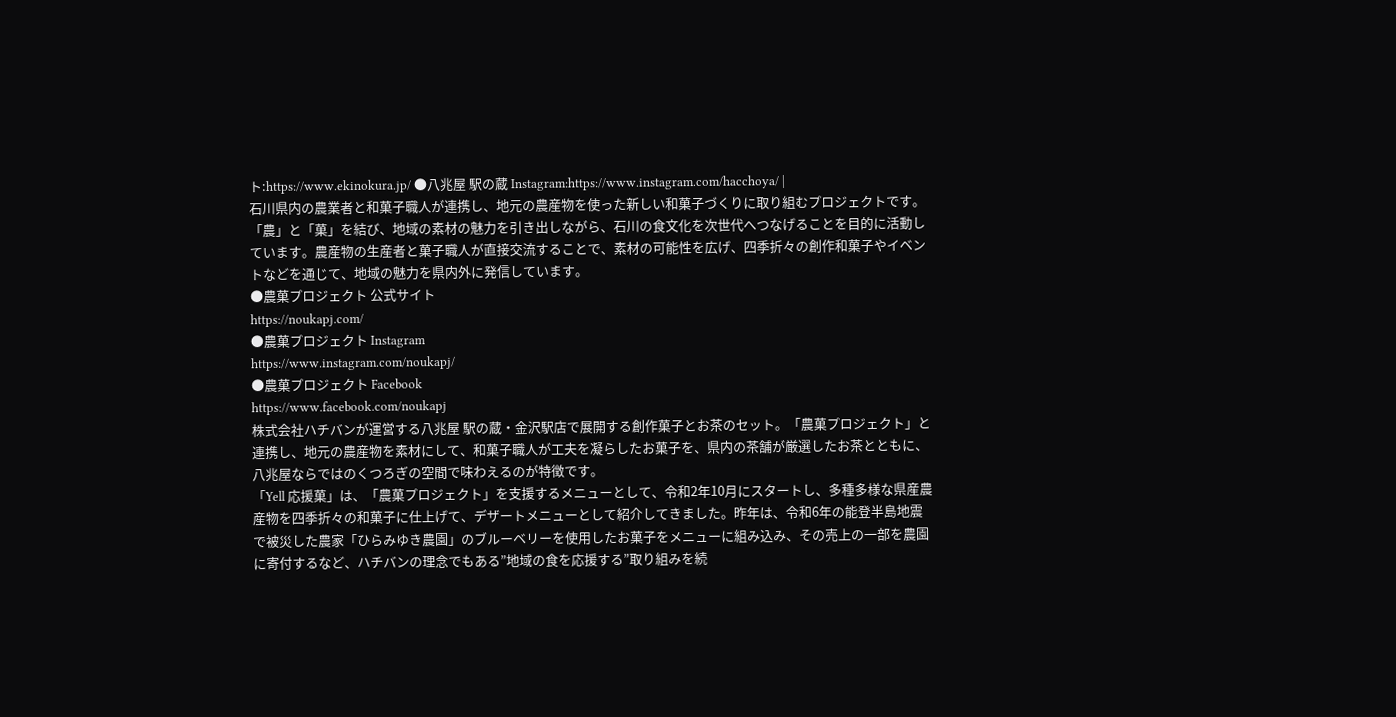ト:https://www.ekinokura.jp/ ●八兆屋 駅の蔵 Instagram:https://www.instagram.com/hacchoya/ |
石川県内の農業者と和菓子職人が連携し、地元の農産物を使った新しい和菓子づくりに取り組むプロジェクトです。「農」と「菓」を結び、地域の素材の魅力を引き出しながら、石川の食文化を次世代へつなげることを目的に活動しています。農産物の生産者と菓子職人が直接交流することで、素材の可能性を広げ、四季折々の創作和菓子やイベントなどを通じて、地域の魅力を県内外に発信しています。
●農菓プロジェクト 公式サイト
https://noukapj.com/
●農菓プロジェクト Instagram
https://www.instagram.com/noukapj/
●農菓プロジェクト Facebook
https://www.facebook.com/noukapj
株式会社ハチバンが運営する八兆屋 駅の蔵・金沢駅店で展開する創作菓子とお茶のセット。「農菓プロジェクト」と連携し、地元の農産物を素材にして、和菓子職人が工夫を凝らしたお菓子を、県内の茶舗が厳選したお茶とともに、八兆屋ならではのくつろぎの空間で味わえるのが特徴です。
「Yell 応援菓」は、「農菓プロジェクト」を支援するメニューとして、令和2年10月にスタートし、多種多様な県産農産物を四季折々の和菓子に仕上げて、デザートメニューとして紹介してきました。昨年は、令和6年の能登半島地震で被災した農家「ひらみゆき農園」のブルーベリーを使用したお菓子をメニューに組み込み、その売上の一部を農園に寄付するなど、ハチバンの理念でもある”地域の食を応援する”取り組みを続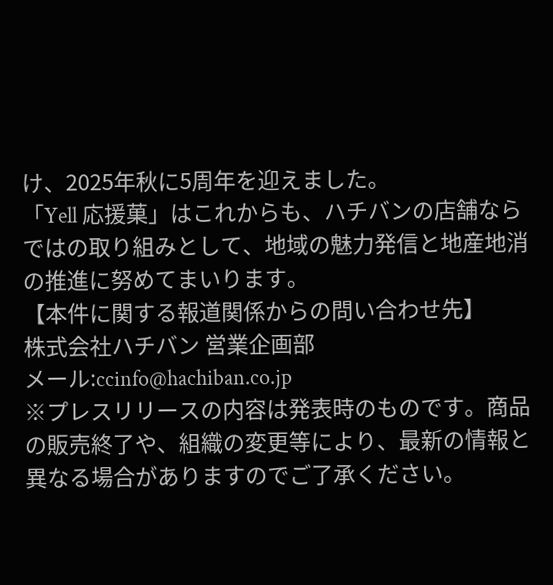け、2025年秋に5周年を迎えました。
「Yell 応援菓」はこれからも、ハチバンの店舗ならではの取り組みとして、地域の魅力発信と地産地消の推進に努めてまいります。
【本件に関する報道関係からの問い合わせ先】
株式会社ハチバン 営業企画部
メール:ccinfo@hachiban.co.jp
※プレスリリースの内容は発表時のものです。商品の販売終了や、組織の変更等により、最新の情報と異なる場合がありますのでご了承ください。